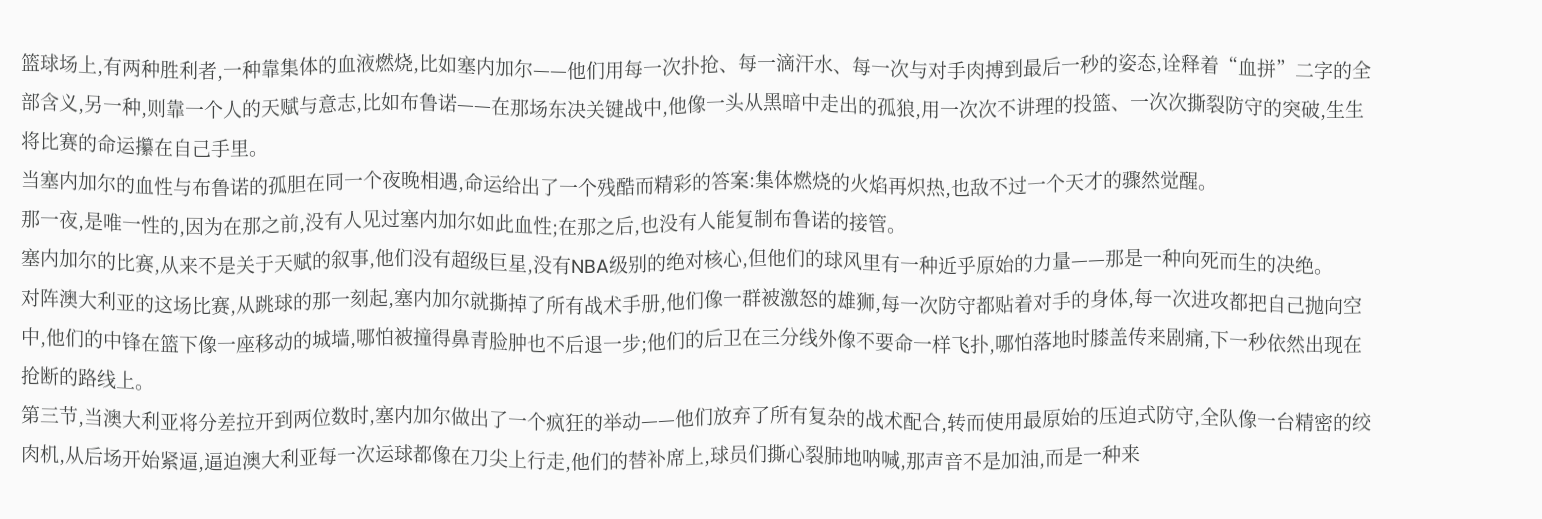篮球场上,有两种胜利者,一种靠集体的血液燃烧,比如塞内加尔——他们用每一次扑抢、每一滴汗水、每一次与对手肉搏到最后一秒的姿态,诠释着“血拼”二字的全部含义,另一种,则靠一个人的天赋与意志,比如布鲁诺——在那场东决关键战中,他像一头从黑暗中走出的孤狼,用一次次不讲理的投篮、一次次撕裂防守的突破,生生将比赛的命运攥在自己手里。
当塞内加尔的血性与布鲁诺的孤胆在同一个夜晚相遇,命运给出了一个残酷而精彩的答案:集体燃烧的火焰再炽热,也敌不过一个天才的骤然觉醒。
那一夜,是唯一性的,因为在那之前,没有人见过塞内加尔如此血性;在那之后,也没有人能复制布鲁诺的接管。
塞内加尔的比赛,从来不是关于天赋的叙事,他们没有超级巨星,没有NBA级别的绝对核心,但他们的球风里有一种近乎原始的力量——那是一种向死而生的决绝。
对阵澳大利亚的这场比赛,从跳球的那一刻起,塞内加尔就撕掉了所有战术手册,他们像一群被激怒的雄狮,每一次防守都贴着对手的身体,每一次进攻都把自己抛向空中,他们的中锋在篮下像一座移动的城墙,哪怕被撞得鼻青脸肿也不后退一步;他们的后卫在三分线外像不要命一样飞扑,哪怕落地时膝盖传来剧痛,下一秒依然出现在抢断的路线上。
第三节,当澳大利亚将分差拉开到两位数时,塞内加尔做出了一个疯狂的举动——他们放弃了所有复杂的战术配合,转而使用最原始的压迫式防守,全队像一台精密的绞肉机,从后场开始紧逼,逼迫澳大利亚每一次运球都像在刀尖上行走,他们的替补席上,球员们撕心裂肺地呐喊,那声音不是加油,而是一种来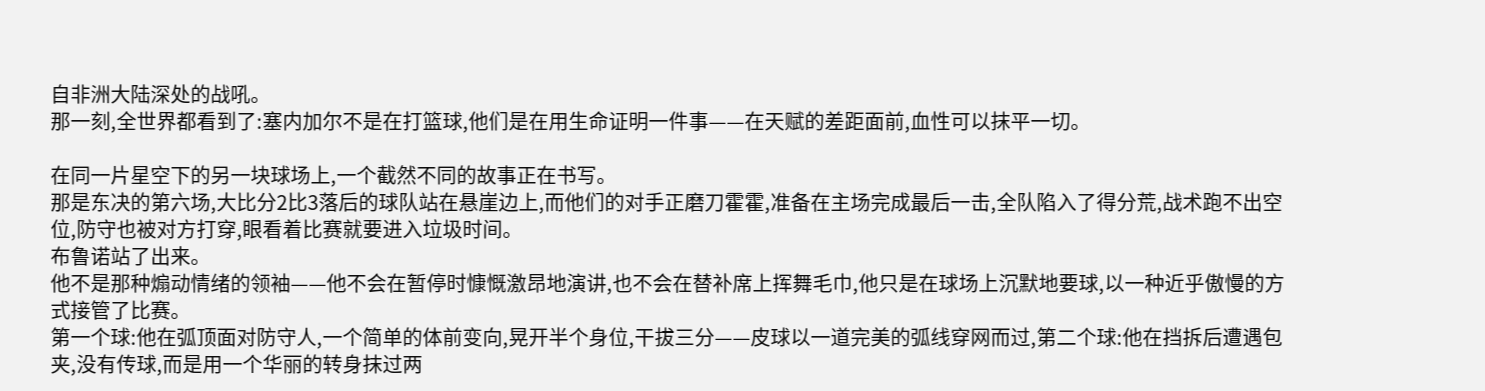自非洲大陆深处的战吼。
那一刻,全世界都看到了:塞内加尔不是在打篮球,他们是在用生命证明一件事——在天赋的差距面前,血性可以抹平一切。

在同一片星空下的另一块球场上,一个截然不同的故事正在书写。
那是东决的第六场,大比分2比3落后的球队站在悬崖边上,而他们的对手正磨刀霍霍,准备在主场完成最后一击,全队陷入了得分荒,战术跑不出空位,防守也被对方打穿,眼看着比赛就要进入垃圾时间。
布鲁诺站了出来。
他不是那种煽动情绪的领袖——他不会在暂停时慷慨激昂地演讲,也不会在替补席上挥舞毛巾,他只是在球场上沉默地要球,以一种近乎傲慢的方式接管了比赛。
第一个球:他在弧顶面对防守人,一个简单的体前变向,晃开半个身位,干拔三分——皮球以一道完美的弧线穿网而过,第二个球:他在挡拆后遭遇包夹,没有传球,而是用一个华丽的转身抹过两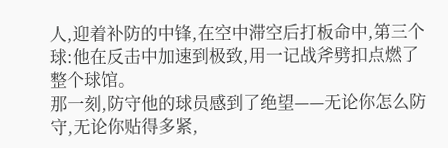人,迎着补防的中锋,在空中滞空后打板命中,第三个球:他在反击中加速到极致,用一记战斧劈扣点燃了整个球馆。
那一刻,防守他的球员感到了绝望——无论你怎么防守,无论你贴得多紧,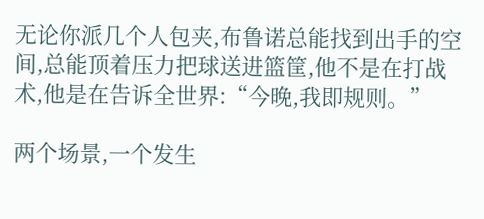无论你派几个人包夹,布鲁诺总能找到出手的空间,总能顶着压力把球送进篮筐,他不是在打战术,他是在告诉全世界:“今晚,我即规则。”

两个场景,一个发生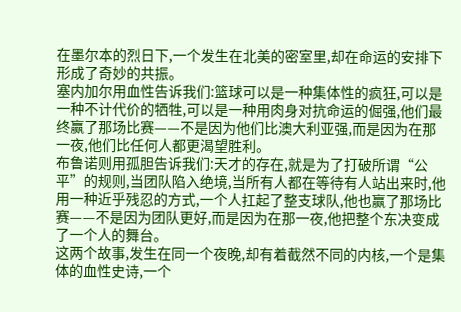在墨尔本的烈日下,一个发生在北美的密室里,却在命运的安排下形成了奇妙的共振。
塞内加尔用血性告诉我们:篮球可以是一种集体性的疯狂,可以是一种不计代价的牺牲,可以是一种用肉身对抗命运的倔强,他们最终赢了那场比赛——不是因为他们比澳大利亚强,而是因为在那一夜,他们比任何人都更渴望胜利。
布鲁诺则用孤胆告诉我们:天才的存在,就是为了打破所谓“公平”的规则,当团队陷入绝境,当所有人都在等待有人站出来时,他用一种近乎残忍的方式,一个人扛起了整支球队,他也赢了那场比赛——不是因为团队更好,而是因为在那一夜,他把整个东决变成了一个人的舞台。
这两个故事,发生在同一个夜晚,却有着截然不同的内核,一个是集体的血性史诗,一个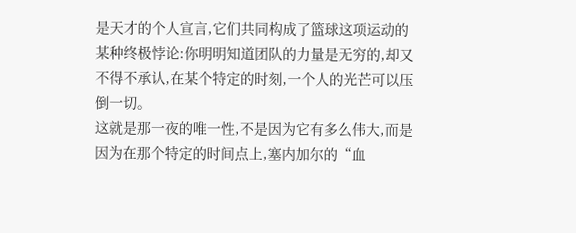是天才的个人宣言,它们共同构成了篮球这项运动的某种终极悖论:你明明知道团队的力量是无穷的,却又不得不承认,在某个特定的时刻,一个人的光芒可以压倒一切。
这就是那一夜的唯一性,不是因为它有多么伟大,而是因为在那个特定的时间点上,塞内加尔的“血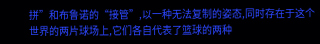拼”和布鲁诺的“接管”,以一种无法复制的姿态,同时存在于这个世界的两片球场上,它们各自代表了篮球的两种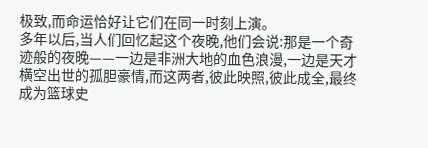极致,而命运恰好让它们在同一时刻上演。
多年以后,当人们回忆起这个夜晚,他们会说:那是一个奇迹般的夜晚——一边是非洲大地的血色浪漫,一边是天才横空出世的孤胆豪情,而这两者,彼此映照,彼此成全,最终成为篮球史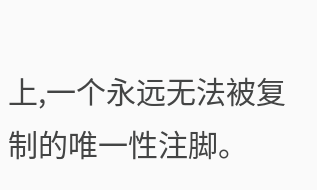上,一个永远无法被复制的唯一性注脚。